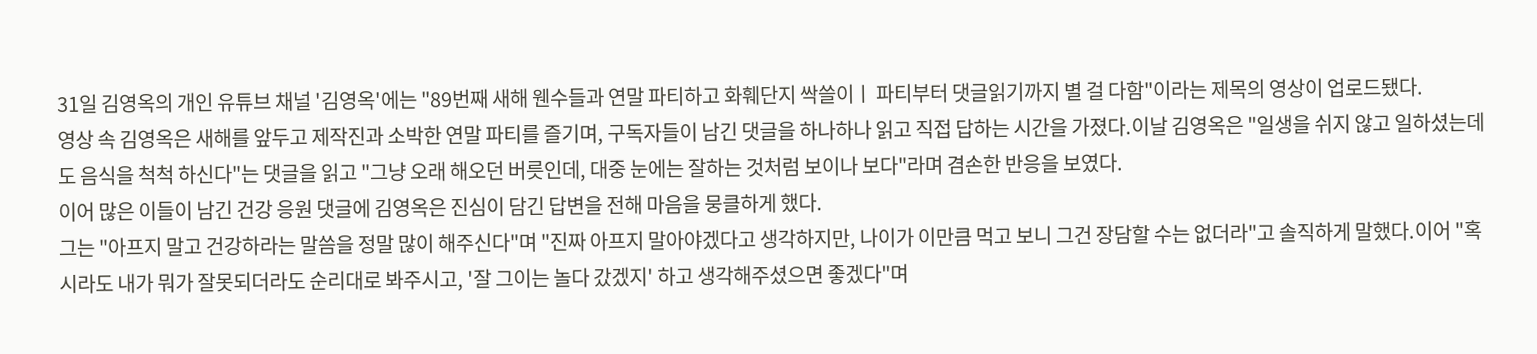31일 김영옥의 개인 유튜브 채널 '김영옥'에는 "89번째 새해 웬수들과 연말 파티하고 화훼단지 싹쓸이ㅣ 파티부터 댓글읽기까지 별 걸 다함"이라는 제목의 영상이 업로드됐다.
영상 속 김영옥은 새해를 앞두고 제작진과 소박한 연말 파티를 즐기며, 구독자들이 남긴 댓글을 하나하나 읽고 직접 답하는 시간을 가졌다.이날 김영옥은 "일생을 쉬지 않고 일하셨는데도 음식을 척척 하신다"는 댓글을 읽고 "그냥 오래 해오던 버릇인데, 대중 눈에는 잘하는 것처럼 보이나 보다"라며 겸손한 반응을 보였다.
이어 많은 이들이 남긴 건강 응원 댓글에 김영옥은 진심이 담긴 답변을 전해 마음을 뭉클하게 했다.
그는 "아프지 말고 건강하라는 말씀을 정말 많이 해주신다"며 "진짜 아프지 말아야겠다고 생각하지만, 나이가 이만큼 먹고 보니 그건 장담할 수는 없더라"고 솔직하게 말했다.이어 "혹시라도 내가 뭐가 잘못되더라도 순리대로 봐주시고, '잘 그이는 놀다 갔겠지' 하고 생각해주셨으면 좋겠다"며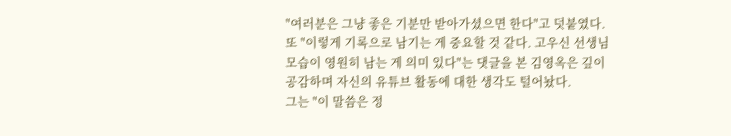"여러분은 그냥 좋은 기분만 받아가셨으면 한다"고 덧붙였다.
또 "이렇게 기록으로 남기는 게 중요할 것 같다. 고우신 선생님 모습이 영원히 남는 게 의미 있다"는 댓글을 본 김영옥은 깊이 공감하며 자신의 유튜브 활동에 대한 생각도 털어놨다.
그는 "이 말씀은 정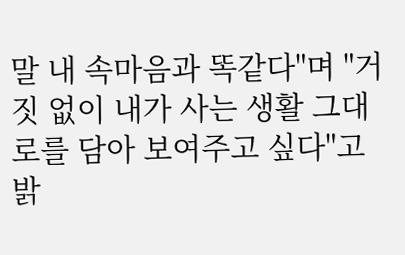말 내 속마음과 똑같다"며 "거짓 없이 내가 사는 생활 그대로를 담아 보여주고 싶다"고 밝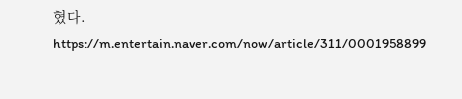혔다.
https://m.entertain.naver.com/now/article/311/0001958899